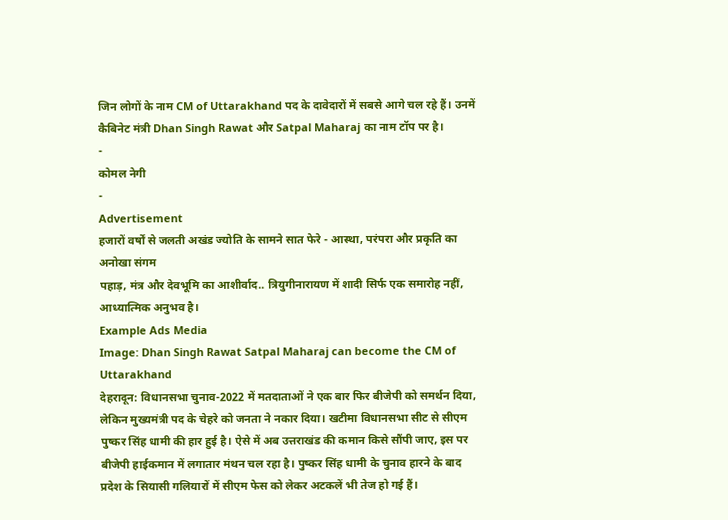जिन लोगों के नाम CM of Uttarakhand पद के दावेदारों में सबसे आगे चल रहे हैं। उनमें कैबिनेट मंत्री Dhan Singh Rawat और Satpal Maharaj का नाम टॉप पर है।
-
कोमल नेगी
-
Advertisement
हजारों वर्षों से जलती अखंड ज्योति के सामने सात फेरे - आस्था, परंपरा और प्रकृति का अनोखा संगम
पहाड़, मंत्र और देवभूमि का आशीर्वाद.. त्रियुगीनारायण में शादी सिर्फ एक समारोह नहीं, आध्यात्मिक अनुभव है।
Example Ads Media
Image: Dhan Singh Rawat Satpal Maharaj can become the CM of Uttarakhand
देहरादून: विधानसभा चुनाव-2022 में मतदाताओं ने एक बार फिर बीजेपी को समर्थन दिया, लेकिन मुख्यमंत्री पद के चेहरे को जनता ने नकार दिया। खटीमा विधानसभा सीट से सीएम पुष्कर सिंह धामी की हार हुई है। ऐसे में अब उत्तराखंड की कमान किसे सौंपी जाए, इस पर बीजेपी हाईकमान में लगातार मंथन चल रहा है। पुष्कर सिंह धामी के चुनाव हारने के बाद प्रदेश के सियासी गलियारों में सीएम फेस को लेकर अटकलें भी तेज हो गई हैं।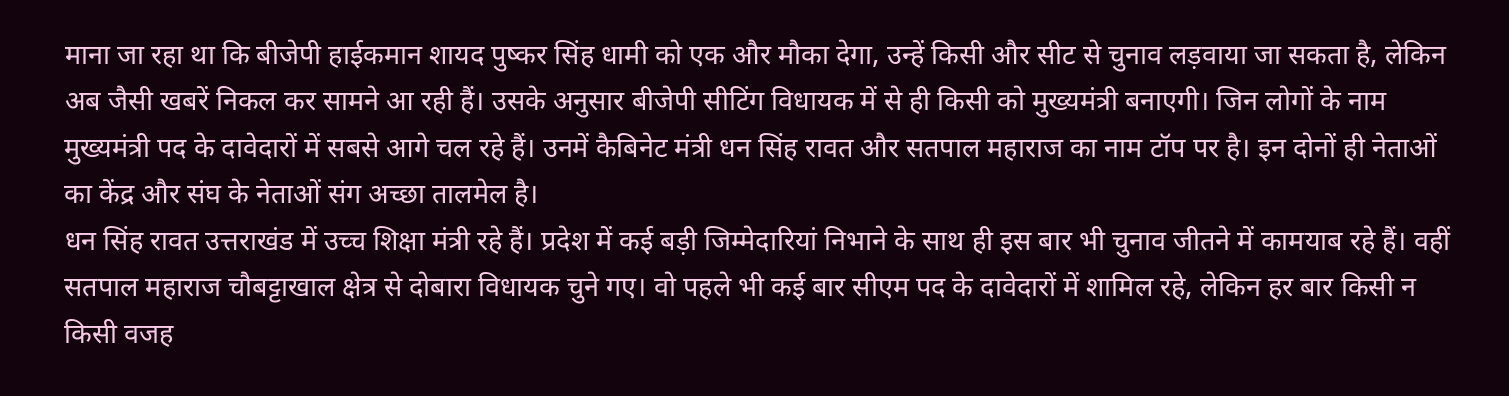माना जा रहा था कि बीजेपी हाईकमान शायद पुष्कर सिंह धामी को एक और मौका देगा, उन्हें किसी और सीट से चुनाव लड़वाया जा सकता है, लेकिन अब जैसी खबरें निकल कर सामने आ रही हैं। उसके अनुसार बीजेपी सीटिंग विधायक में से ही किसी को मुख्यमंत्री बनाएगी। जिन लोगों के नाम मुख्यमंत्री पद के दावेदारों में सबसे आगे चल रहे हैं। उनमें कैबिनेट मंत्री धन सिंह रावत और सतपाल महाराज का नाम टॉप पर है। इन दोनों ही नेताओं का केंद्र और संघ के नेताओं संग अच्छा तालमेल है।
धन सिंह रावत उत्तराखंड में उच्च शिक्षा मंत्री रहे हैं। प्रदेश में कई बड़ी जिम्मेदारियां निभाने के साथ ही इस बार भी चुनाव जीतने में कामयाब रहे हैं। वहीं सतपाल महाराज चौबट्टाखाल क्षेत्र से दोबारा विधायक चुने गए। वो पहले भी कई बार सीएम पद के दावेदारों में शामिल रहे, लेकिन हर बार किसी न किसी वजह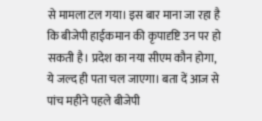से मामला टल गया। इस बार माना जा रहा है कि बीजेपी हाईकमान की कृपादृष्टि उन पर हो सकती है। प्रदेश का नया सीएम कौन होगा, ये जल्द ही पता चल जाएगा। बता दें आज से पांच महीने पहले बीजेपी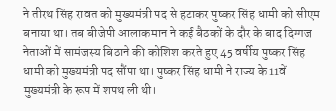ने तीरथ सिंह रावत को मुख्यमंत्री पद से हटाकर पुष्कर सिंह धामी को सीएम बनाया था। तब बीजेपी आलाकमान ने कई बैठकों के दौर के बाद दिग्गज नेताओं में सामंजस्य बिठाने की कोशिश करते हुए 45 वर्षीय पुष्कर सिंह धामी को मुख्यमंत्री पद सौंपा था। पुष्कर सिंह धामी ने राज्य के 11वें मुख्यमंत्री के रूप में शपथ ली थी।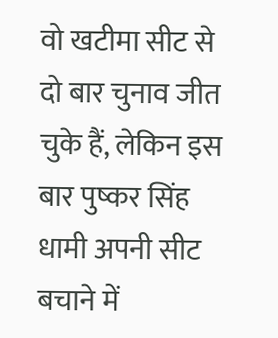वो खटीमा सीट से दो बार चुनाव जीत चुके हैं, लेकिन इस बार पुष्कर सिंह धामी अपनी सीट बचाने में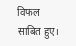विफल साबित हुए।